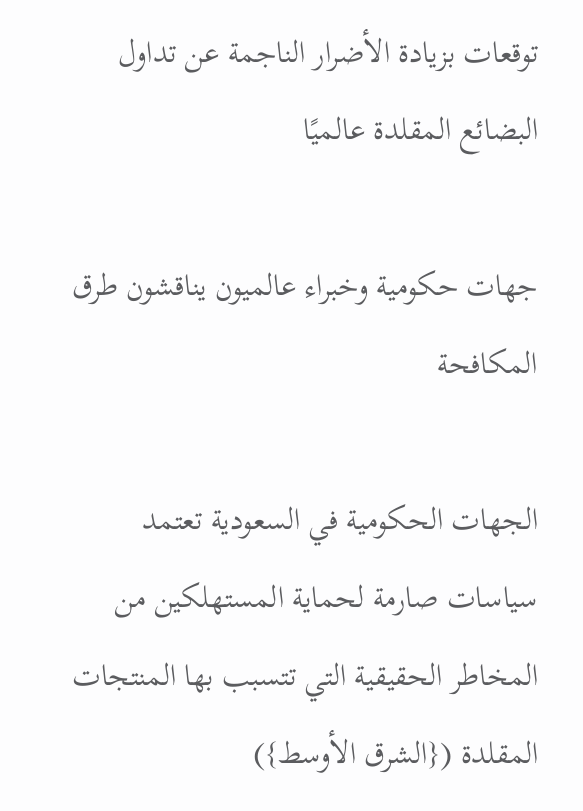توقعات بزيادة الأضرار الناجمة عن تداول البضائع المقلدة عالميًا

جهات حكومية وخبراء عالميون يناقشون طرق المكافحة

الجهات الحكومية في السعودية تعتمد سياسات صارمة لحماية المستهلكين من المخاطر الحقيقية التي تتسبب بها المنتجات المقلدة ({الشرق الأوسط})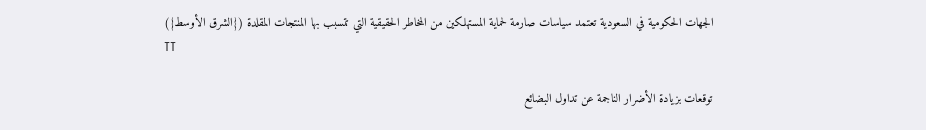الجهات الحكومية في السعودية تعتمد سياسات صارمة لحماية المستهلكين من المخاطر الحقيقية التي تتسبب بها المنتجات المقلدة ({الشرق الأوسط})
TT

توقعات بزيادة الأضرار الناجمة عن تداول البضائع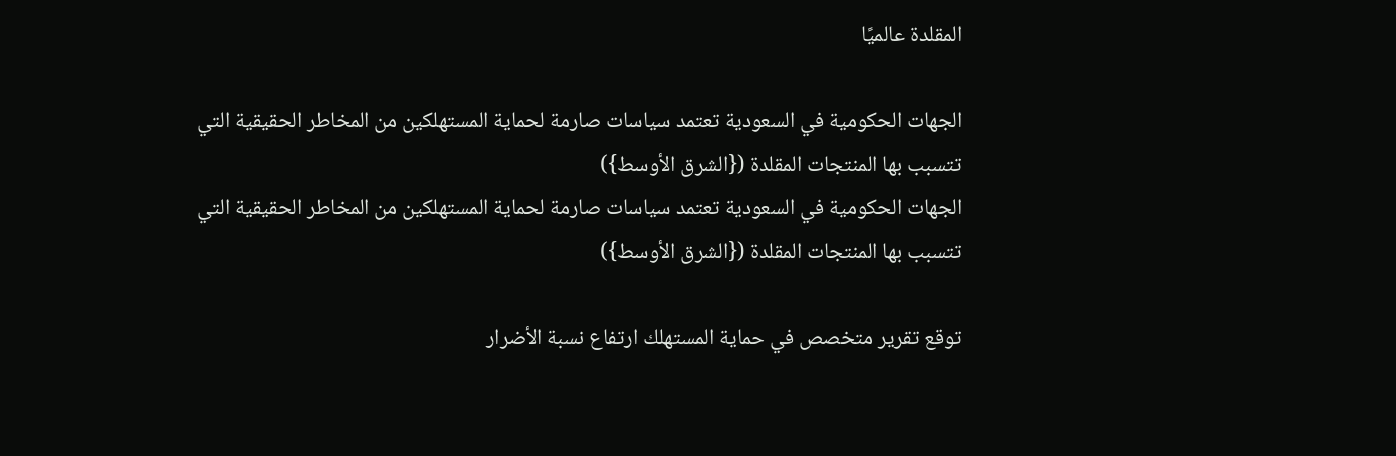المقلدة عالميًا

الجهات الحكومية في السعودية تعتمد سياسات صارمة لحماية المستهلكين من المخاطر الحقيقية التي تتسبب بها المنتجات المقلدة ({الشرق الأوسط})
الجهات الحكومية في السعودية تعتمد سياسات صارمة لحماية المستهلكين من المخاطر الحقيقية التي تتسبب بها المنتجات المقلدة ({الشرق الأوسط})

توقع تقرير متخصص في حماية المستهلك ارتفاع نسبة الأضرار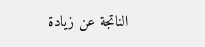الناتجة عن زيادة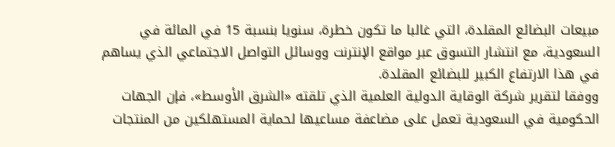مبيعات البضائع المقلدة، التي غالبا ما تكون خطرة، سنويا بنسبة 15 في المائة في السعودية، مع انتشار التسوق عبر مواقع الإنترنت ووسائل التواصل الاجتماعي الذي يساهم في هذا الارتفاع الكبير للبضائع المقلدة.
ووفقا لتقرير شركة الوقاية الدولية العلمية الذي تلقته «الشرق الأوسط»، فإن الجهات الحكومية في السعودية تعمل على مضاعفة مساعيها لحماية المستهلكين من المنتجات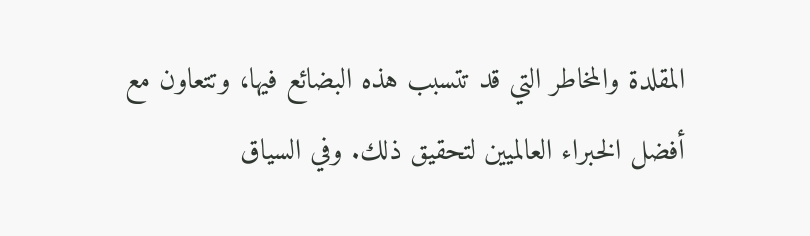المقلدة والمخاطر التي قد تتسبب هذه البضائع فيها، وتتعاون مع أفضل الخبراء العالميين لتحقيق ذلك. وفي السياق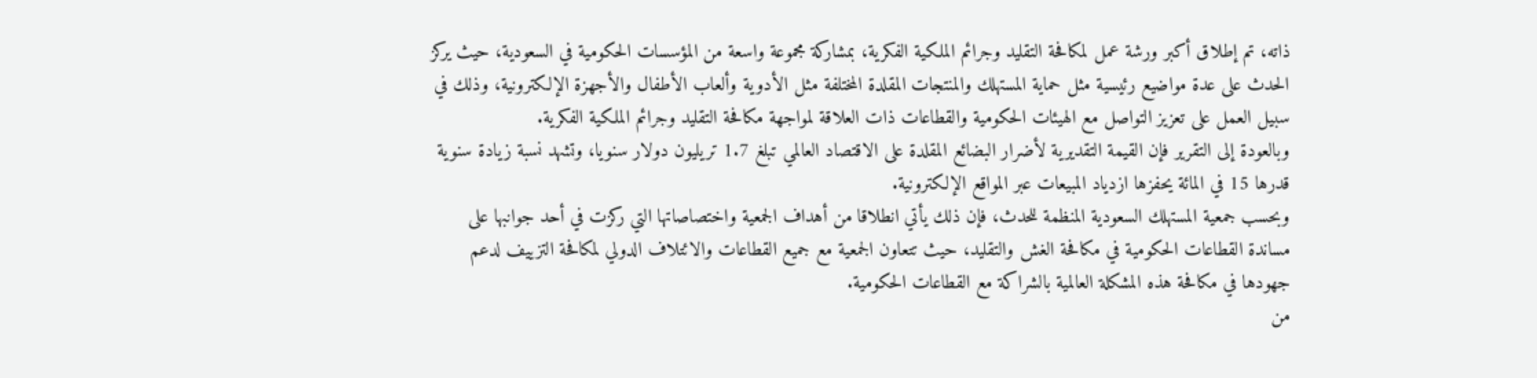ذاته، تم إطلاق أكبر ورشة عمل لمكافحة التقليد وجرائم الملكية الفكرية، بمشاركة مجموعة واسعة من المؤسسات الحكومية في السعودية، حيث يركز الحدث على عدة مواضيع رئيسية مثل حماية المستهلك والمنتجات المقلدة المختلفة مثل الأدوية وألعاب الأطفال والأجهزة الإلكترونية، وذلك في سبيل العمل على تعزيز التواصل مع الهيئات الحكومية والقطاعات ذات العلاقة لمواجهة مكافحة التقليد وجرائم الملكية الفكرية.
وبالعودة إلى التقرير فإن القيمة التقديرية لأضرار البضائع المقلدة على الاقتصاد العالمي تبلغ 1.7 تريليون دولار سنويا، وتشهد نسبة زيادة سنوية قدرها 15 في المائة يحفزها ازدياد المبيعات عبر المواقع الإلكترونية.
وبحسب جمعية المستهلك السعودية المنظمة للحدث، فإن ذلك يأتي انطلاقا من أهداف الجمعية واختصاصاتها التي ركزت في أحد جوانبها على مساندة القطاعات الحكومية في مكافحة الغش والتقليد، حيث تتعاون الجمعية مع جميع القطاعات والائتلاف الدولي لمكافحة التزييف لدعم جهودها في مكافحة هذه المشكلة العالمية بالشراكة مع القطاعات الحكومية.
من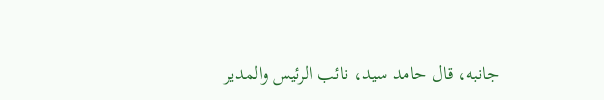جانبه، قال حامد سيد، نائب الرئيس والمدير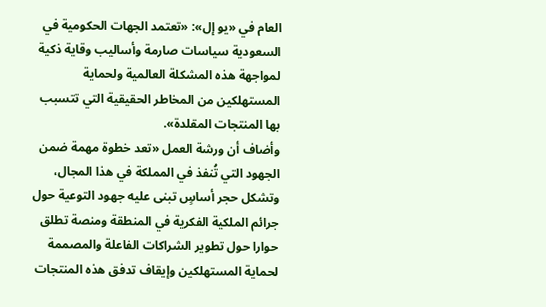العام في «يو إل»: «تعتمد الجهات الحكومية في السعودية سياسات صارمة وأساليب وقاية ذكية لمواجهة هذه المشكلة العالمية ولحماية المستهلكين من المخاطر الحقيقية التي تتسبب بها المنتجات المقلدة».
وأضاف أن ورشة العمل «تعد خطوة مهمة ضمن الجهود التي تُنفذ في المملكة في هذا المجال، وتشكل حجر أساسٍ تبنى عليه جهود التوعية حول جرائم الملكية الفكرية في المنطقة ومنصة تطلق حوارا حول تطوير الشراكات الفاعلة والمصممة لحماية المستهلكين وإيقاف تدفق هذه المنتجات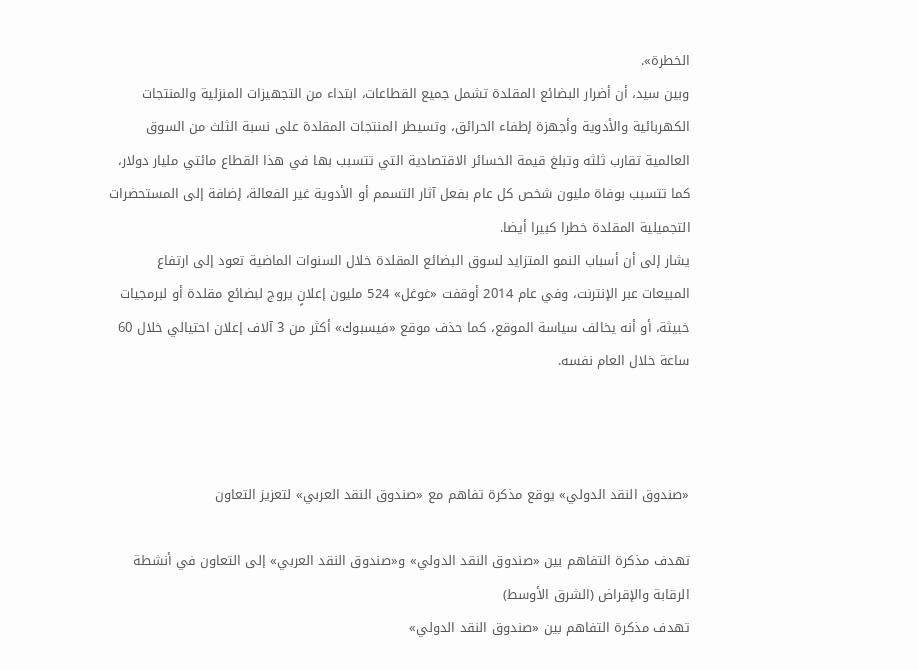الخطرة».
وبين سيد، أن أضرار البضائع المقلدة تشمل جميع القطاعات، ابتداء من التجهيزات المنزلية والمنتجات الكهربائية والأدوية وأجهزة إطفاء الحرائق، وتسيطر المنتجات المقلدة على نسبة الثلث من السوق العالمية تقارب ثلثه وتبلغ قيمة الخسائر الاقتصادية التي تتسبب بها في هذا القطاع مائتي مليار دولار، كما تتسبب بوفاة مليون شخص كل عام بفعل آثار التسمم أو الأدوية غير الفعالة، إضافة إلى المستحضرات التجميلية المقلدة خطرا كبيرا أيضا.
يشار إلى أن أسباب النمو المتزايد لسوق البضائع المقلدة خلال السنوات الماضية تعود إلى ارتفاع المبيعات عبر الإنترنت، وفي عام 2014 أوقفت «غوغل» 524 مليون إعلانٍ يروج لبضائع مقلدة أو لبرمجيات خبيثة، أو أنه يخالف سياسة الموقع، كما حذف موقع «فيسبوك» أكثر من 3 آلاف إعلان احتيالي خلال 60 ساعة خلال العام نفسه.



«صندوق النقد الدولي» يوقع مذكرة تفاهم مع «صندوق النقد العربي» لتعزيز التعاون

تهدف مذكرة التفاهم بين «صندوق النقد الدولي» و«صندوق النقد العربي» إلى التعاون في أنشطة الرقابة والإقراض (الشرق الأوسط)
تهدف مذكرة التفاهم بين «صندوق النقد الدولي»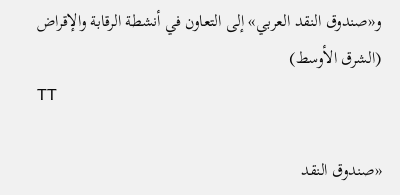و«صندوق النقد العربي» إلى التعاون في أنشطة الرقابة والإقراض (الشرق الأوسط)
TT

«صندوق النقد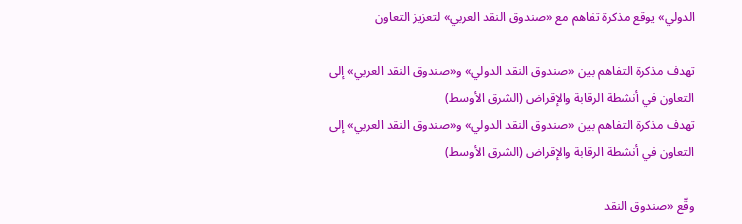الدولي» يوقع مذكرة تفاهم مع «صندوق النقد العربي» لتعزيز التعاون

تهدف مذكرة التفاهم بين «صندوق النقد الدولي» و«صندوق النقد العربي» إلى التعاون في أنشطة الرقابة والإقراض (الشرق الأوسط)
تهدف مذكرة التفاهم بين «صندوق النقد الدولي» و«صندوق النقد العربي» إلى التعاون في أنشطة الرقابة والإقراض (الشرق الأوسط)

وقّع «صندوق النقد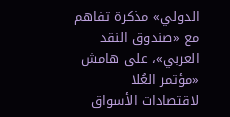الدولي» مذكرة تفاهم مع «صندوق النقد العربي»، على هامش «مؤتمر العُلا لاقتصادات الأسواق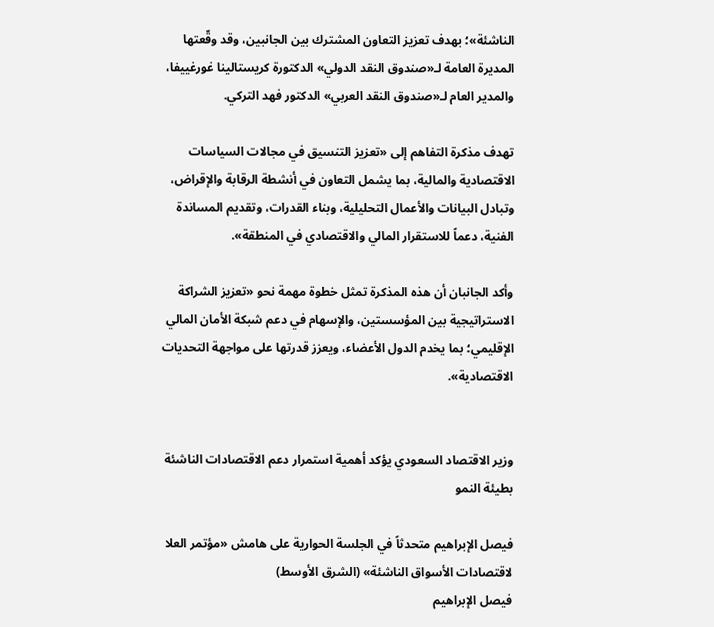الناشئة»؛ بهدف تعزيز التعاون المشترك بين الجانبين، وقد وقّعتها المديرة العامة لـ«صندوق النقد الدولي» الدكتورة كريستالينا غورغييفا، والمدير العام لـ«صندوق النقد العربي» الدكتور فهد التركي.

تهدف مذكرة التفاهم إلى «تعزيز التنسيق في مجالات السياسات الاقتصادية والمالية، بما يشمل التعاون في أنشطة الرقابة والإقراض، وتبادل البيانات والأعمال التحليلية، وبناء القدرات، وتقديم المساندة الفنية، دعماً للاستقرار المالي والاقتصادي في المنطقة».

وأكد الجانبان أن هذه المذكرة تمثل خطوة مهمة نحو «تعزيز الشراكة الاستراتيجية بين المؤسستين، والإسهام في دعم شبكة الأمان المالي الإقليمي؛ بما يخدم الدول الأعضاء، ويعزز قدرتها على مواجهة التحديات الاقتصادية».


وزير الاقتصاد السعودي يؤكد أهمية استمرار دعم الاقتصادات الناشئة بطيئة النمو

فيصل الإبراهيم متحدثاً في الجلسة الحوارية على هامش «مؤتمر العلا لاقتصادات الأسواق الناشئة» (الشرق الأوسط)
فيصل الإبراهيم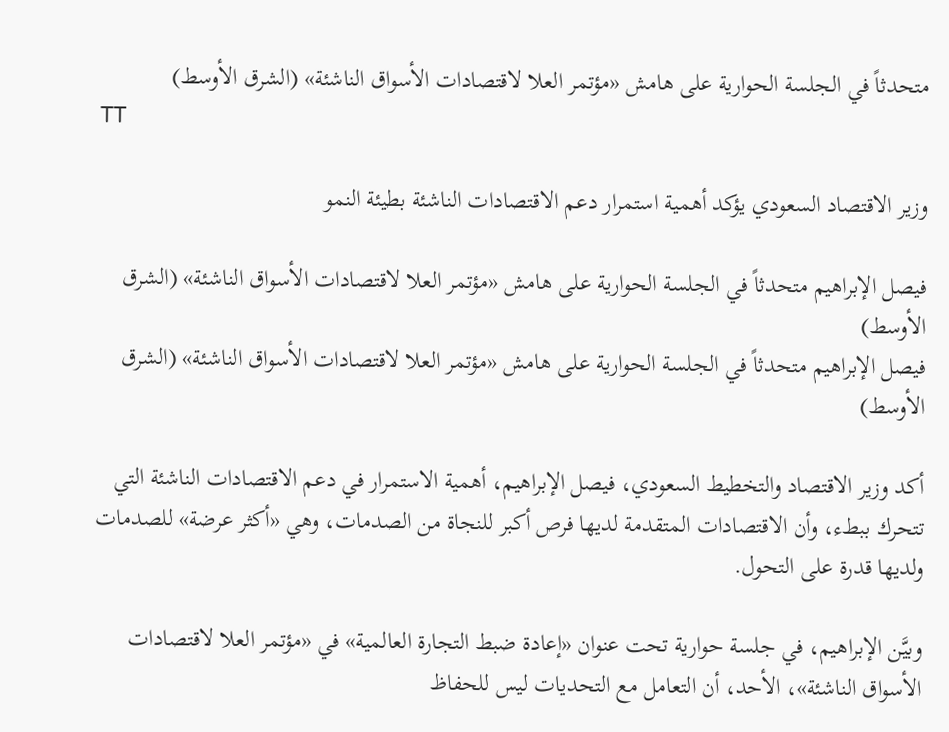متحدثاً في الجلسة الحوارية على هامش «مؤتمر العلا لاقتصادات الأسواق الناشئة» (الشرق الأوسط)
TT

وزير الاقتصاد السعودي يؤكد أهمية استمرار دعم الاقتصادات الناشئة بطيئة النمو

فيصل الإبراهيم متحدثاً في الجلسة الحوارية على هامش «مؤتمر العلا لاقتصادات الأسواق الناشئة» (الشرق الأوسط)
فيصل الإبراهيم متحدثاً في الجلسة الحوارية على هامش «مؤتمر العلا لاقتصادات الأسواق الناشئة» (الشرق الأوسط)

أكد وزير الاقتصاد والتخطيط السعودي، فيصل الإبراهيم، أهمية الاستمرار في دعم الاقتصادات الناشئة التي تتحرك ببطء، وأن الاقتصادات المتقدمة لديها فرص أكبر للنجاة من الصدمات، وهي «أكثر عرضة» للصدمات ولديها قدرة على التحول.

وبيَّن الإبراهيم، في جلسة حوارية تحت عنوان «إعادة ضبط التجارة العالمية» في «مؤتمر العلا لاقتصادات الأسواق الناشئة»، الأحد، أن التعامل مع التحديات ليس للحفاظ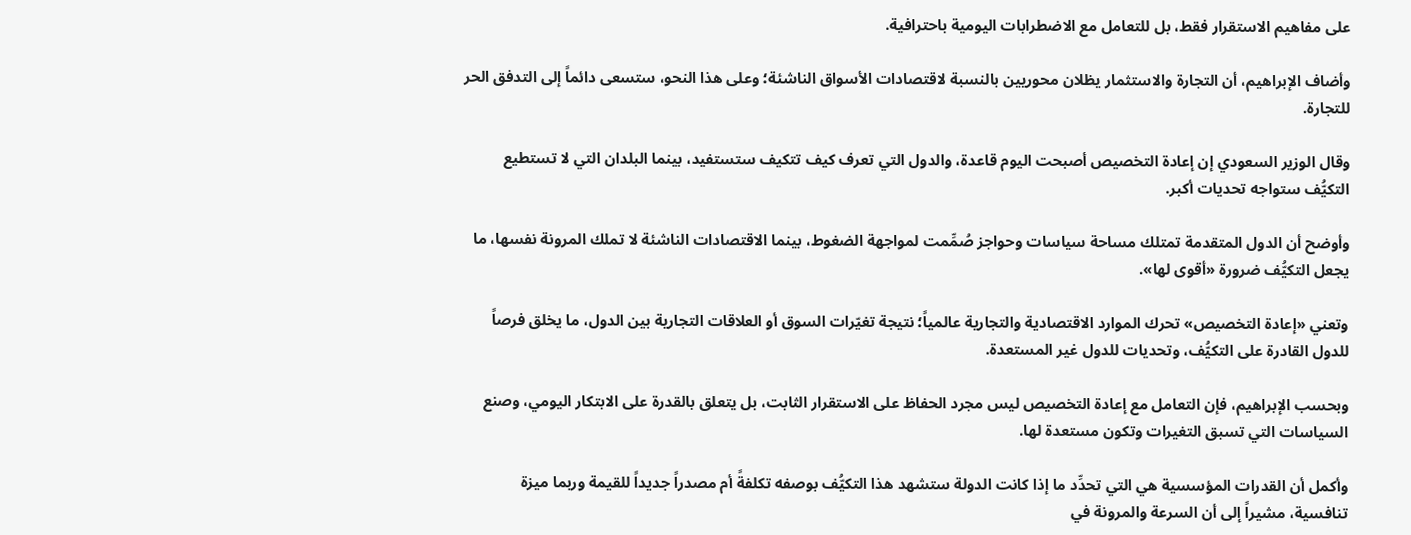على مفاهيم الاستقرار فقط، بل للتعامل مع الاضطرابات اليومية باحترافية.

وأضاف الإبراهيم، أن التجارة والاستثمار يظلان محوريين بالنسبة لاقتصادات الأسواق الناشئة؛ وعلى هذا النحو، ستسعى دائماً إلى التدفق الحر للتجارة.

وقال الوزير السعودي إن إعادة التخصيص أصبحت اليوم قاعدة، والدول التي تعرف كيف تتكيف ستستفيد، بينما البلدان التي لا تستطيع التكيُّف ستواجه تحديات أكبر.

وأوضح أن الدول المتقدمة تمتلك مساحة سياسات وحواجز صُمِّمت لمواجهة الضغوط، بينما الاقتصادات الناشئة لا تملك المرونة نفسها، ما يجعل التكيُّف ضرورة «أقوى لها».

وتعني «إعادة التخصيص» تحرك الموارد الاقتصادية والتجارية عالمياً؛ نتيجة تغيّرات السوق أو العلاقات التجارية بين الدول، ما يخلق فرصاً للدول القادرة على التكيُّف، وتحديات للدول غير المستعدة.

وبحسب الإبراهيم، فإن التعامل مع إعادة التخصيص ليس مجرد الحفاظ على الاستقرار الثابت، بل يتعلق بالقدرة على الابتكار اليومي، وصنع السياسات التي تسبق التغيرات وتكون مستعدة لها.

وأكمل أن القدرات المؤسسية هي التي تحدِّد ما إذا كانت الدولة ستشهد هذا التكيُّف بوصفه تكلفةً أم مصدراً جديداً للقيمة وربما ميزة تنافسية، مشيراً إلى أن السرعة والمرونة في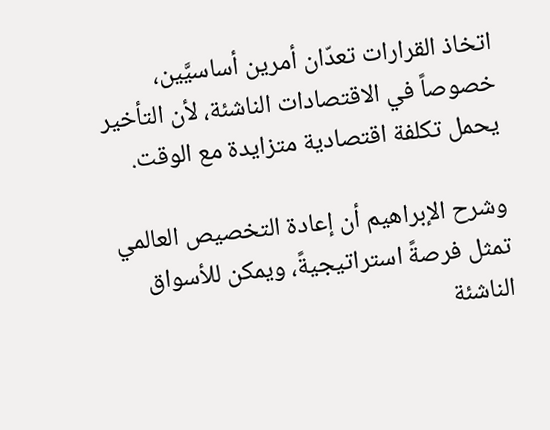اتخاذ القرارات تعدّان أمرين أساسيَّين، خصوصاً في الاقتصادات الناشئة، لأن التأخير يحمل تكلفة اقتصادية متزايدة مع الوقت.

وشرح الإبراهيم أن إعادة التخصيص العالمي تمثل فرصةً استراتيجيةً، ويمكن للأسواق الناشئة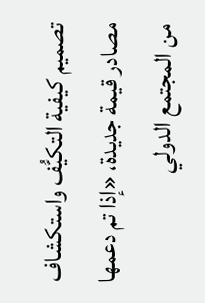تصميم كيفية التكيُّف واستكشاف مصادر قيمة جديدة، «إذا تم دعمها من المجتمع الدولي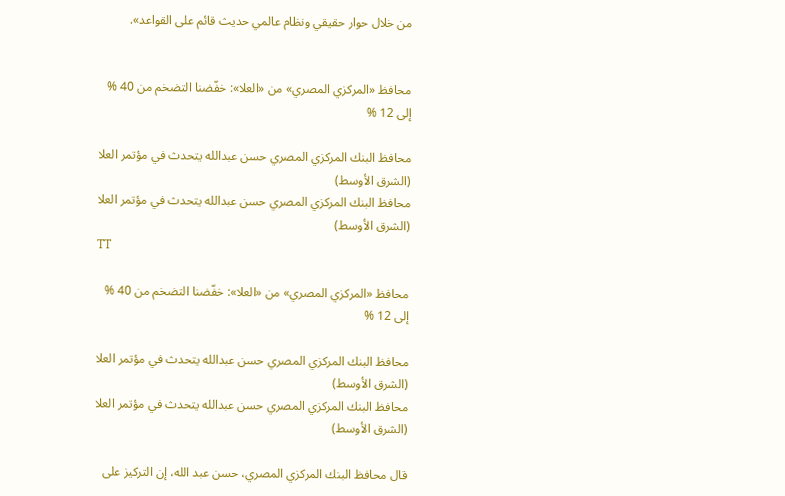من خلال حوار حقيقي ونظام عالمي حديث قائم على القواعد».


محافظ «المركزي المصري» من «العلا»: خفّضنا التضخم من 40 % إلى 12 %

محافظ البنك المركزي المصري حسن عبدالله يتحدث في مؤتمر العلا (الشرق الأوسط)
محافظ البنك المركزي المصري حسن عبدالله يتحدث في مؤتمر العلا (الشرق الأوسط)
TT

محافظ «المركزي المصري» من «العلا»: خفّضنا التضخم من 40 % إلى 12 %

محافظ البنك المركزي المصري حسن عبدالله يتحدث في مؤتمر العلا (الشرق الأوسط)
محافظ البنك المركزي المصري حسن عبدالله يتحدث في مؤتمر العلا (الشرق الأوسط)

قال محافظ البنك المركزي المصري، حسن عبد الله، إن التركيز على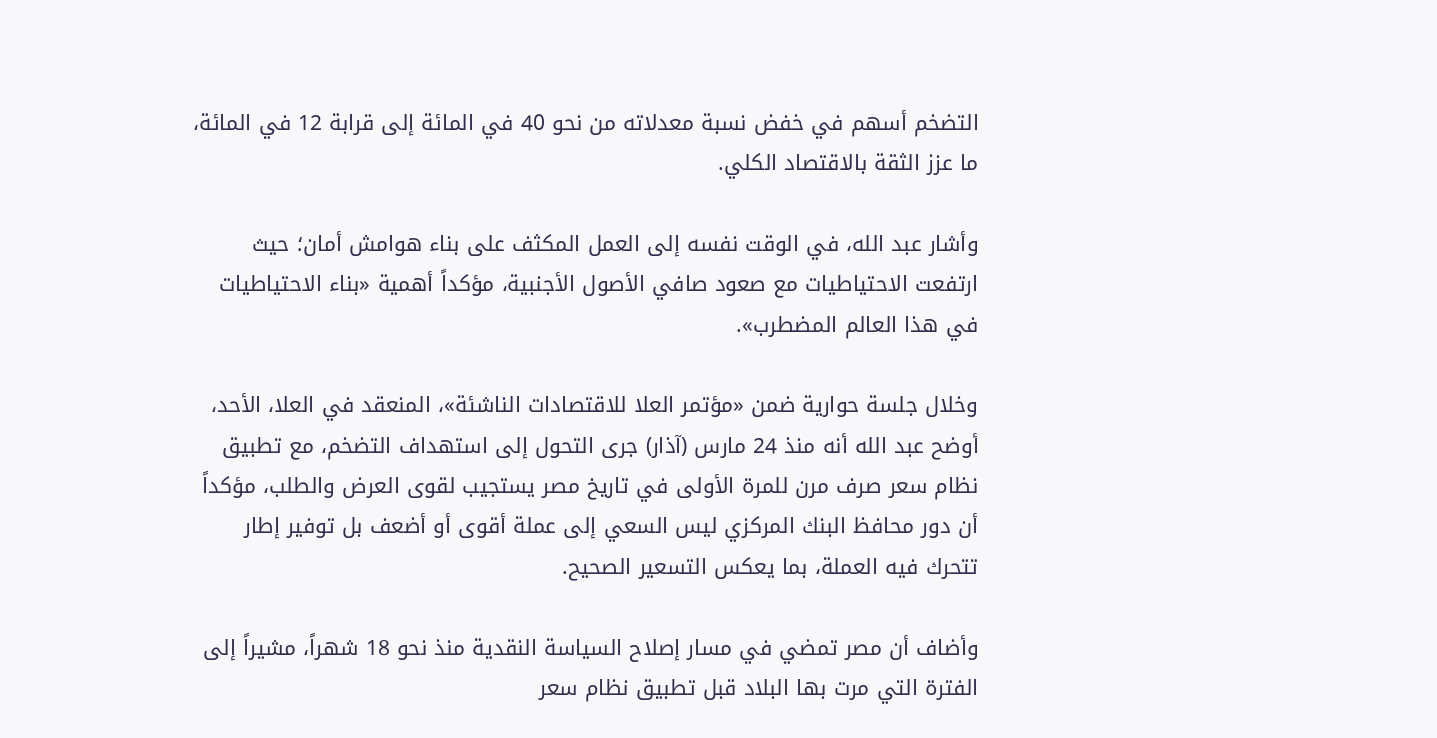التضخم أسهم في خفض نسبة معدلاته من نحو 40 في المائة إلى قرابة 12 في المائة، ما عزز الثقة بالاقتصاد الكلي.

وأشار عبد الله، في الوقت نفسه إلى العمل المكثف على بناء هوامش أمان؛ حيث ارتفعت الاحتياطيات مع صعود صافي الأصول الأجنبية، مؤكداً أهمية «بناء الاحتياطيات في هذا العالم المضطرب».

وخلال جلسة حوارية ضمن «مؤتمر العلا للاقتصادات الناشئة»، المنعقد في العلا، الأحد، أوضح عبد الله أنه منذ 24 مارس (آذار) جرى التحول إلى استهداف التضخم، مع تطبيق نظام سعر صرف مرن للمرة الأولى في تاريخ مصر يستجيب لقوى العرض والطلب، مؤكداً أن دور محافظ البنك المركزي ليس السعي إلى عملة أقوى أو أضعف بل توفير إطار تتحرك فيه العملة، بما يعكس التسعير الصحيح.

وأضاف أن مصر تمضي في مسار إصلاح السياسة النقدية منذ نحو 18 شهراً، مشيراً إلى الفترة التي مرت بها البلاد قبل تطبيق نظام سعر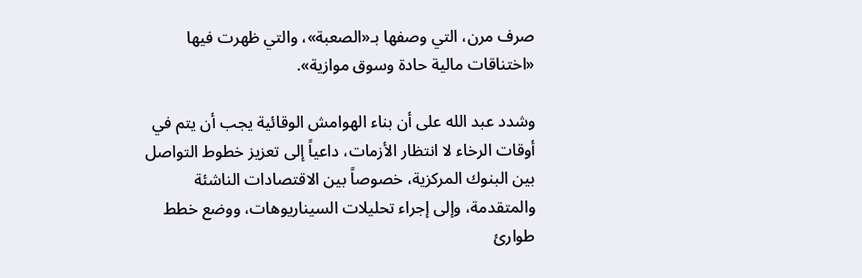صرف مرن، التي وصفها بـ«الصعبة»، والتي ظهرت فيها «اختناقات مالية حادة وسوق موازية».

وشدد عبد الله على أن بناء الهوامش الوقائية يجب أن يتم في أوقات الرخاء لا انتظار الأزمات، داعياً إلى تعزيز خطوط التواصل بين البنوك المركزية، خصوصاً بين الاقتصادات الناشئة والمتقدمة، وإلى إجراء تحليلات السيناريوهات، ووضع خطط طوارئ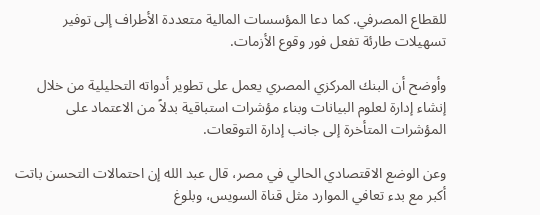للقطاع المصرفي. كما دعا المؤسسات المالية متعددة الأطراف إلى توفير تسهيلات طارئة تفعل فور وقوع الأزمات.

وأوضح أن البنك المركزي المصري يعمل على تطوير أدواته التحليلية من خلال إنشاء إدارة لعلوم البيانات وبناء مؤشرات استباقية بدلاً من الاعتماد على المؤشرات المتأخرة إلى جانب إدارة التوقعات.

وعن الوضع الاقتصادي الحالي في مصر، قال عبد الله إن احتمالات التحسن باتت أكبر مع بدء تعافي الموارد مثل قناة السويس، وبلوغ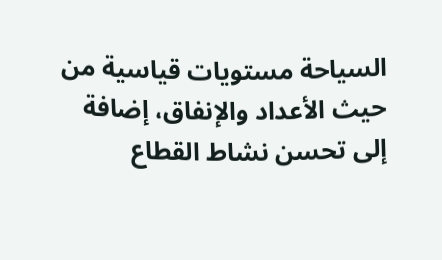السياحة مستويات قياسية من حيث الأعداد والإنفاق، إضافة إلى تحسن نشاط القطاع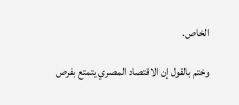الخاص.

وختم بالقول إن الاقتصاد المصري يتمتع بفرص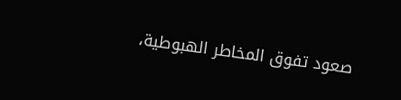صعود تفوق المخاطر الهبوطية،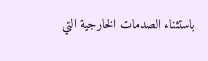باستثناء الصدمات الخارجية التي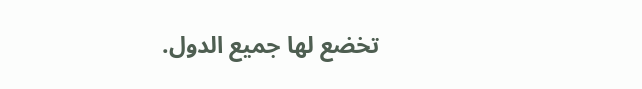تخضع لها جميع الدول.